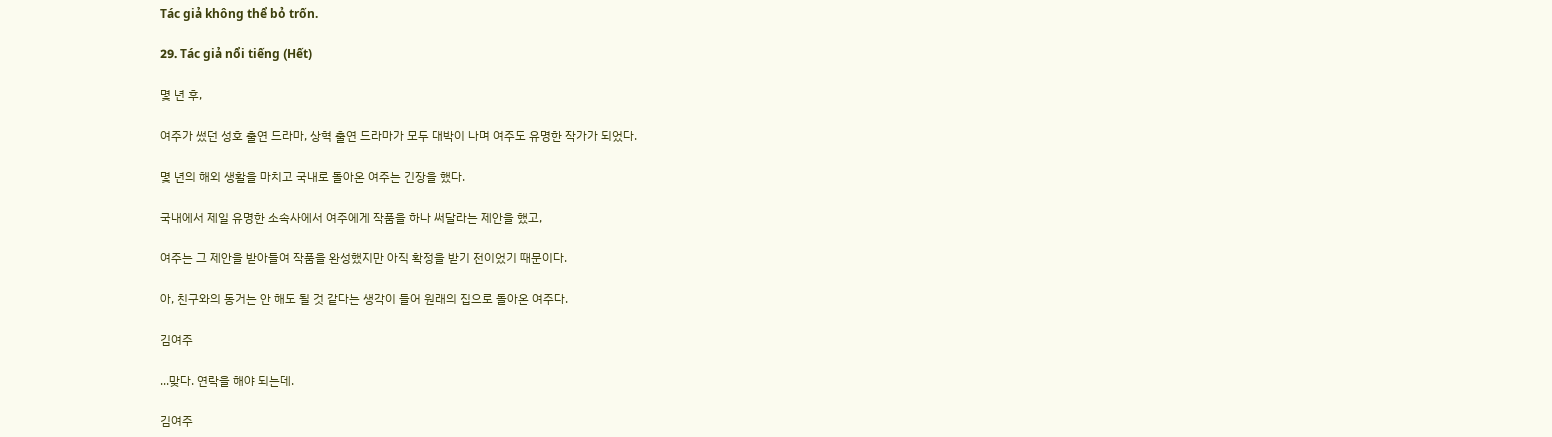Tác giả không thể bỏ trốn.

29. Tác giả nổi tiếng (Hết)

몇 년 후,

여주가 썼던 성호 출연 드라마, 상혁 출연 드라마가 모두 대박이 나며 여주도 유명한 작가가 되었다.

몇 년의 해외 생활을 마치고 국내로 돌아온 여주는 긴장을 했다.

국내에서 제일 유명한 소속사에서 여주에게 작품을 하나 써달라는 제안을 했고,

여주는 그 제안을 받아들여 작품을 완성했지만 아직 확정을 받기 전이었기 때문이다.

아, 친구와의 동거는 안 해도 될 것 같다는 생각이 들어 원래의 집으로 돌아온 여주다.

김여주

...맞다. 연락을 해야 되는데.

김여주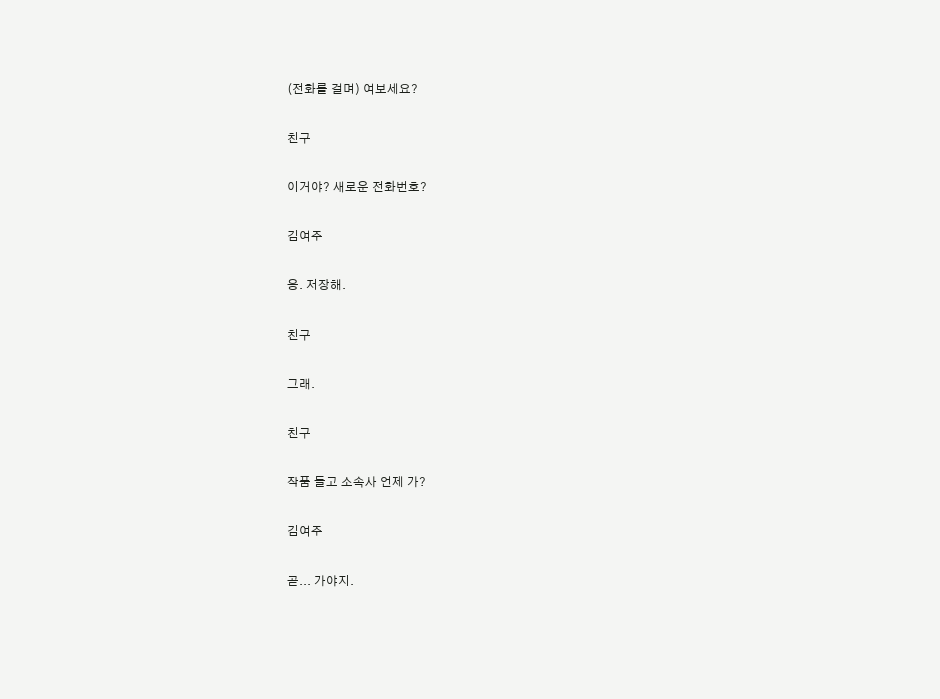(전화를 걸며) 여보세요?

친구

이거야? 새로운 전화번호?

김여주

응. 저장해.

친구

그래.

친구

작품 들고 소속사 언제 가?

김여주

곧... 가야지.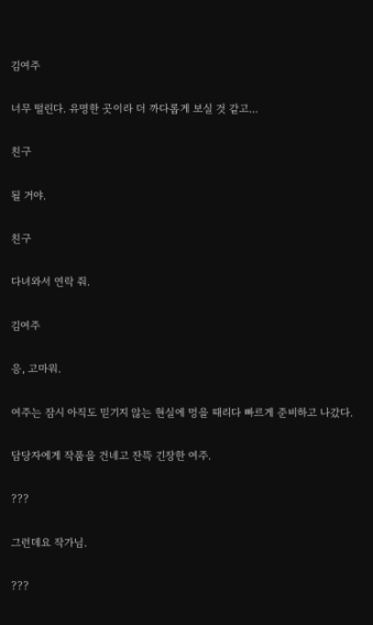김여주

너무 떨린다. 유명한 곳이라 더 까다롭게 보실 것 같고...

친구

될 거야.

친구

다녀와서 연락 줘.

김여주

응, 고마워.

여주는 잠시 아직도 믿기지 않는 현실에 멍을 때리다 빠르게 준비하고 나갔다.

담당자에게 작품을 건네고 잔뜩 긴장한 여주.

???

그런데요 작가님.

???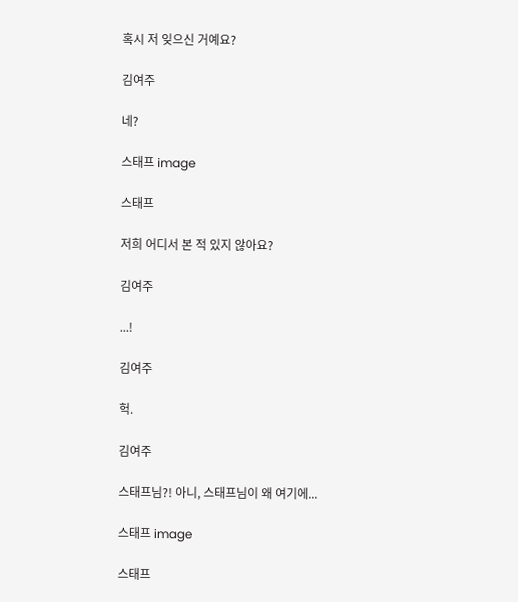혹시 저 잊으신 거예요?

김여주

네?

스태프 image

스태프

저희 어디서 본 적 있지 않아요?

김여주

...!

김여주

헉.

김여주

스태프님?! 아니, 스태프님이 왜 여기에...

스태프 image

스태프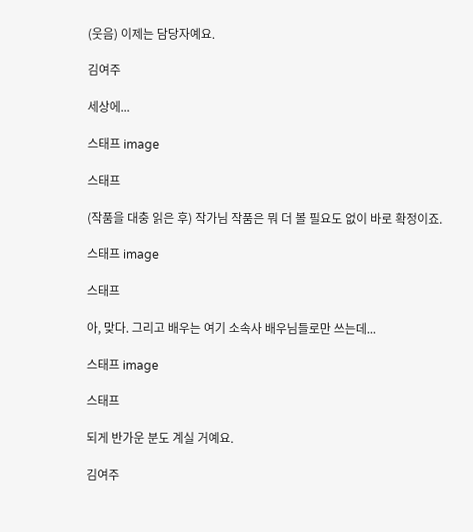(웃음) 이제는 담당자예요.

김여주

세상에...

스태프 image

스태프

(작품을 대충 읽은 후) 작가님 작품은 뭐 더 볼 필요도 없이 바로 확정이죠.

스태프 image

스태프

아, 맞다. 그리고 배우는 여기 소속사 배우님들로만 쓰는데...

스태프 image

스태프

되게 반가운 분도 계실 거예요.

김여주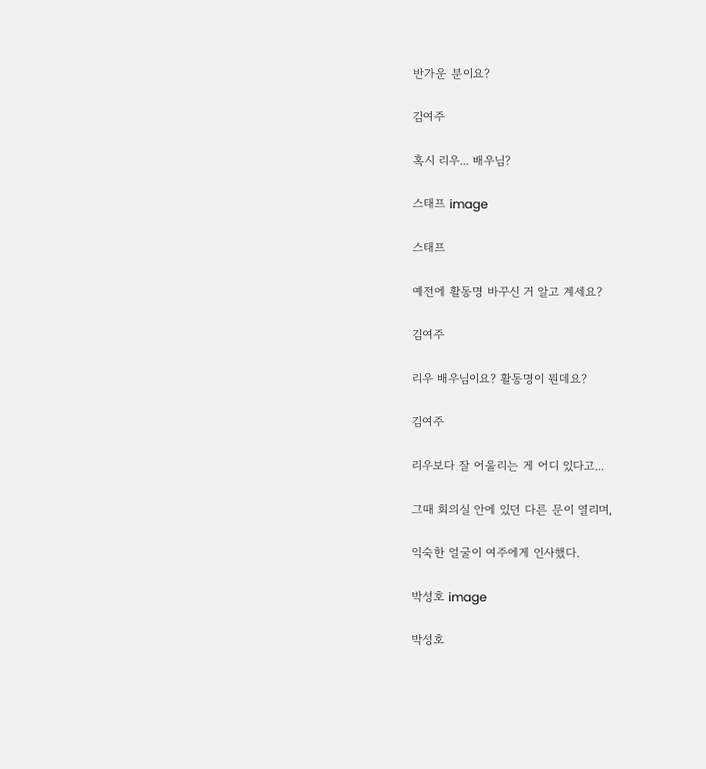반가운 분이요?

김여주

혹시 리우... 배우님?

스태프 image

스태프

예전에 활동명 바꾸신 거 알고 계세요?

김여주

리우 배우님이요? 활동명이 뭔데요?

김여주

리우보다 잘 어울리는 게 어디 있다고...

그때 회의실 안에 있던 다른 문이 열리며,

익숙한 얼굴이 여주에게 인사했다.

박성호 image

박성호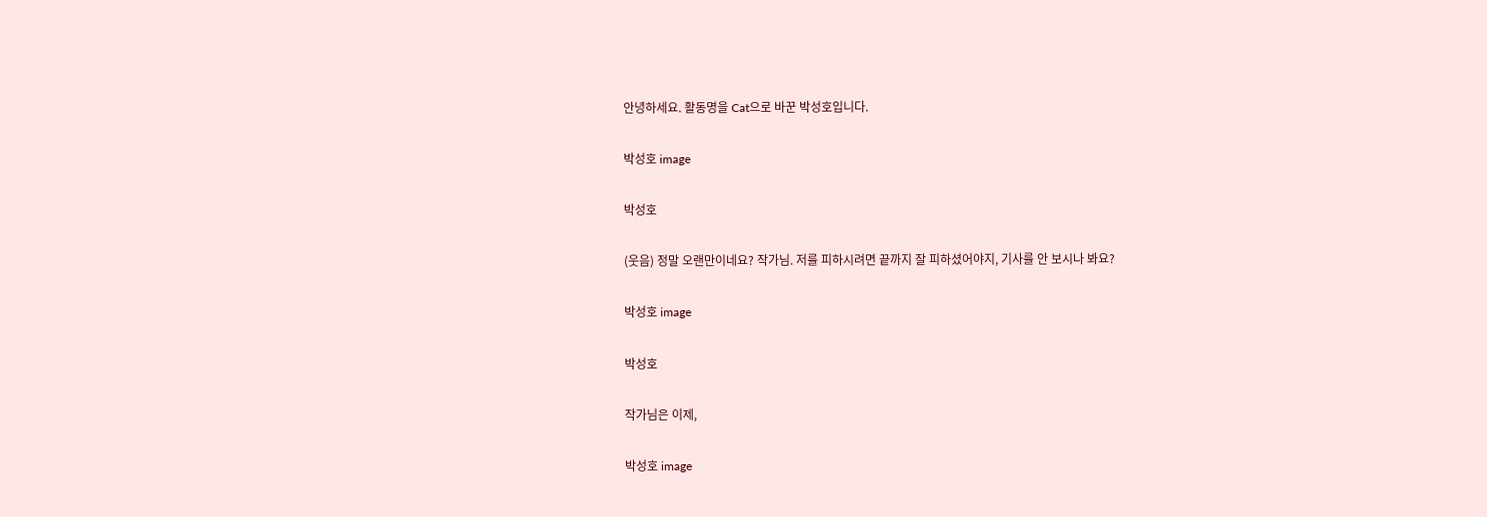안녕하세요. 활동명을 Cat으로 바꾼 박성호입니다.

박성호 image

박성호

(웃음) 정말 오랜만이네요? 작가님. 저를 피하시려면 끝까지 잘 피하셨어야지, 기사를 안 보시나 봐요?

박성호 image

박성호

작가님은 이제,

박성호 image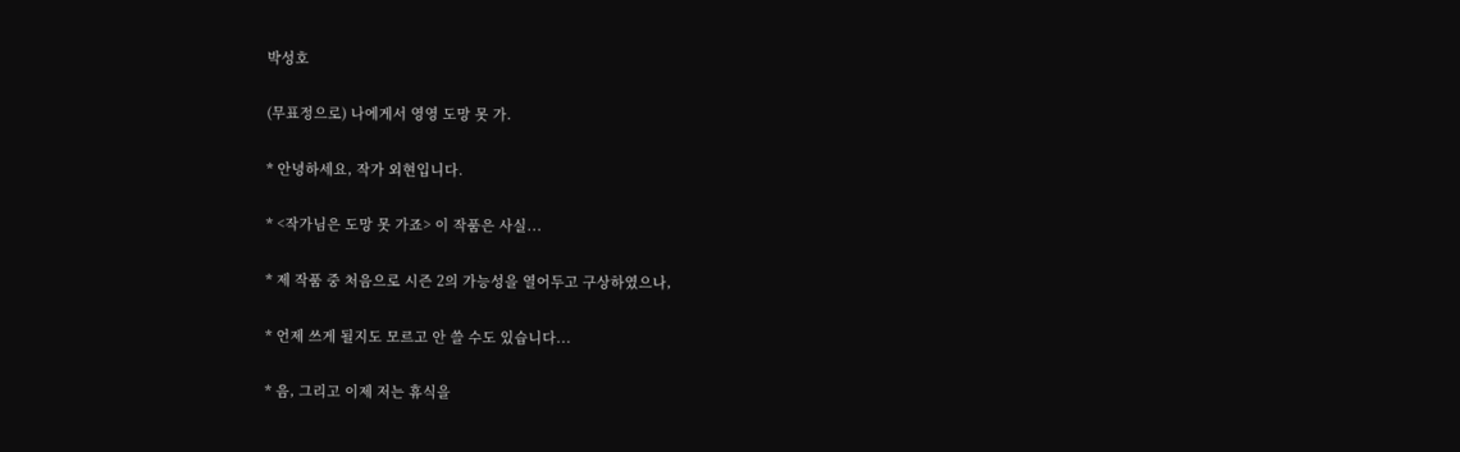박성호

(무표정으로) 나에게서 영영 도망 못 가.

* 안녕하세요, 작가 외현입니다.

* <작가님은 도망 못 가죠> 이 작품은 사실...

* 제 작품 중 처음으로 시즌 2의 가능성을 열어두고 구상하였으나,

* 언제 쓰게 될지도 모르고 안 쓸 수도 있습니다...

* 음, 그리고 이제 저는 휴식을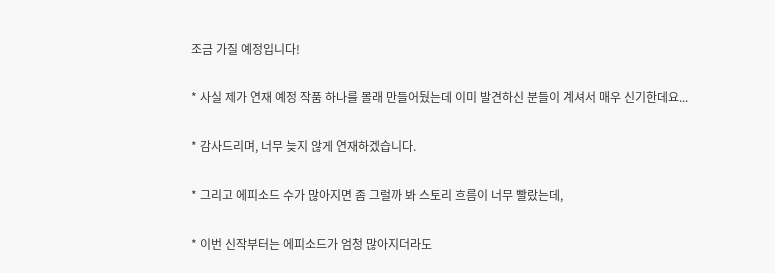조금 가질 예정입니다!

* 사실 제가 연재 예정 작품 하나를 몰래 만들어뒀는데 이미 발견하신 분들이 계셔서 매우 신기한데요...

* 감사드리며, 너무 늦지 않게 연재하겠습니다.

* 그리고 에피소드 수가 많아지면 좀 그럴까 봐 스토리 흐름이 너무 빨랐는데,

* 이번 신작부터는 에피소드가 엄청 많아지더라도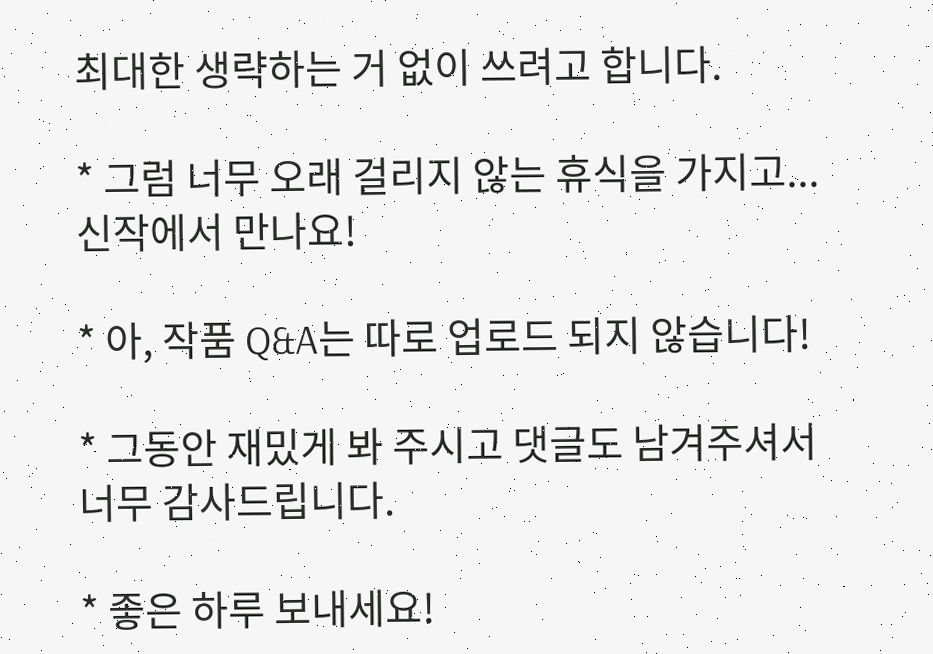최대한 생략하는 거 없이 쓰려고 합니다.

* 그럼 너무 오래 걸리지 않는 휴식을 가지고... 신작에서 만나요!

* 아, 작품 Q&A는 따로 업로드 되지 않습니다!

* 그동안 재밌게 봐 주시고 댓글도 남겨주셔서 너무 감사드립니다.

* 좋은 하루 보내세요!